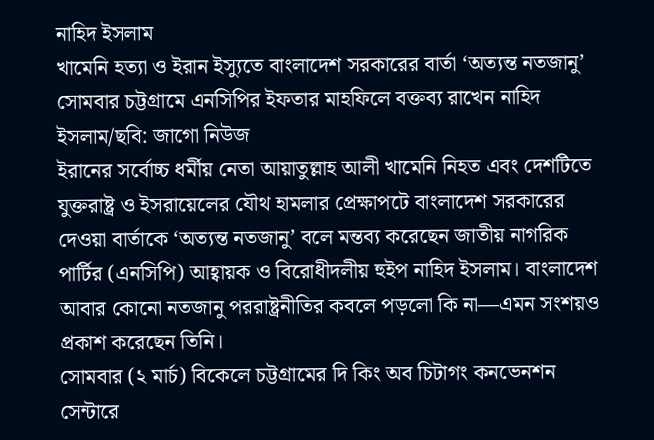নাহিদ ইসলাম
খামেনি হত্যা ও ইরান ইস্যুতে বাংলাদেশ সরকারের বার্তা ‘অত্যন্ত নতজানু’
সোমবার চট্টগ্রামে এনসিপির ইফতার মাহফিলে বক্তব্য রাখেন নাহিদ ইসলাম/ছবি: জাগো নিউজ
ইরানের সর্বোচ্চ ধর্মীয় নেতা আয়াতুল্লাহ আলী খামেনি নিহত এবং দেশটিতে যুক্তরাষ্ট্র ও ইসরায়েলের যৌথ হামলার প্রেক্ষাপটে বাংলাদেশ সরকারের দেওয়া বার্তাকে ‘অত্যন্ত নতজানু’ বলে মন্তব্য করেছেন জাতীয় নাগরিক পার্টির (এনসিপি) আহ্বায়ক ও বিরোধীদলীয় হুইপ নাহিদ ইসলাম। বাংলাদেশ আবার কোনো নতজানু পররাষ্ট্রনীতির কবলে পড়লো কি না—এমন সংশয়ও প্রকাশ করেছেন তিনি।
সোমবার (২ মার্চ) বিকেলে চট্টগ্রামের দি কিং অব চিটাগং কনভেনশন সেন্টারে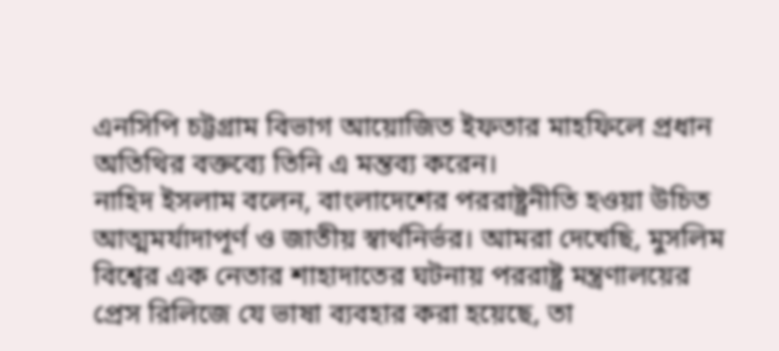এনসিপি চট্টগ্রাম বিভাগ আয়োজিত ইফতার মাহফিলে প্রধান অতিথির বক্তব্যে তিনি এ মন্তব্য করেন।
নাহিদ ইসলাম বলেন, বাংলাদেশের পররাষ্ট্রনীতি হওয়া উচিত আত্মমর্যাদাপূর্ণ ও জাতীয় স্বার্থনির্ভর। আমরা দেখেছি, মুসলিম বিশ্বের এক নেতার শাহাদাতের ঘটনায় পররাষ্ট্র মন্ত্রণালয়ের প্রেস রিলিজে যে ভাষা ব্যবহার করা হয়েছে, তা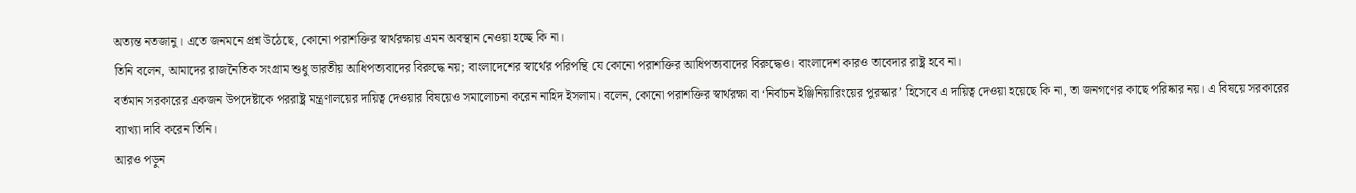অত্যন্ত নতজানু। এতে জনমনে প্রশ্ন উঠেছে, কোনো পরাশক্তির স্বার্থরক্ষায় এমন অবস্থান নেওয়া হচ্ছে কি না।
তিনি বলেন, আমাদের রাজনৈতিক সংগ্রাম শুধু ভারতীয় আধিপত্যবাদের বিরুদ্ধে নয়; বাংলাদেশের স্বার্থের পরিপন্থি যে কোনো পরাশক্তির আধিপত্যবাদের বিরুদ্ধেও। বাংলাদেশ কারও তাবেদার রাষ্ট্র হবে না।
বর্তমান সরকারের একজন উপদেষ্টাকে পররাষ্ট্র মন্ত্রণালয়ের দায়িত্ব দেওয়ার বিষয়েও সমালোচনা করেন নাহিদ ইসলাম। বলেন, কোনো পরাশক্তির স্বার্থরক্ষা বা ‘নির্বাচন ইঞ্জিনিয়ারিংয়ের পুরস্কার’ হিসেবে এ দায়িত্ব দেওয়া হয়েছে কি না, তা জনগণের কাছে পরিষ্কার নয়। এ বিষয়ে সরকারের ব্যাখ্যা দাবি করেন তিনি।
আরও পড়ুন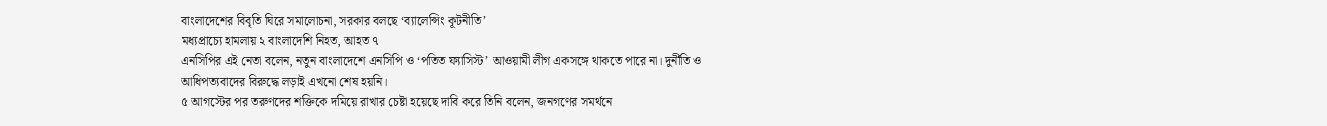বাংলাদেশের বিবৃতি ঘিরে সমালোচনা, সরকার বলছে ‘ব্যালেন্সিং কূটনীতি’
মধ্যপ্রাচ্যে হামলায় ২ বাংলাদেশি নিহত, আহত ৭
এনসিপির এই নেতা বলেন, নতুন বাংলাদেশে এনসিপি ও ‘পতিত ফ্যাসিস্ট’ আওয়ামী লীগ একসঙ্গে থাকতে পারে না। দুর্নীতি ও আধিপত্যবাদের বিরুদ্ধে লড়াই এখনো শেষ হয়নি।
৫ আগস্টের পর তরুণদের শক্তিকে দমিয়ে রাখার চেষ্টা হয়েছে দাবি করে তিনি বলেন, জনগণের সমর্থনে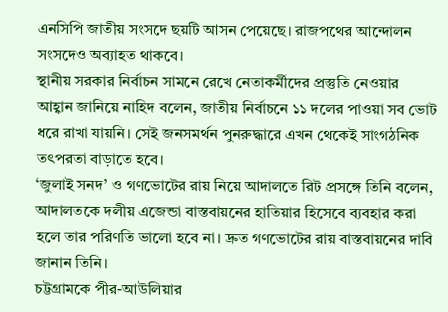এনসিপি জাতীয় সংসদে ছয়টি আসন পেয়েছে। রাজপথের আন্দোলন সংসদেও অব্যাহত থাকবে।
স্থানীয় সরকার নির্বাচন সামনে রেখে নেতাকর্মীদের প্রস্তুতি নেওয়ার আহ্বান জানিয়ে নাহিদ বলেন, জাতীয় নির্বাচনে ১১ দলের পাওয়া সব ভোট ধরে রাখা যায়নি। সেই জনসমর্থন পুনরুদ্ধারে এখন থেকেই সাংগঠনিক তৎপরতা বাড়াতে হবে।
‘জুলাই সনদ’ ও গণভোটের রায় নিয়ে আদালতে রিট প্রসঙ্গে তিনি বলেন, আদালতকে দলীয় এজেন্ডা বাস্তবায়নের হাতিয়ার হিসেবে ব্যবহার করা হলে তার পরিণতি ভালো হবে না। দ্রুত গণভোটের রায় বাস্তবায়নের দাবি জানান তিনি।
চট্টগ্রামকে পীর-আউলিয়ার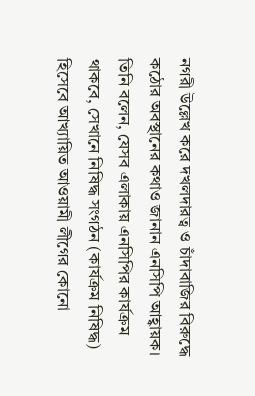নগরী উল্লেখ করে দখলদারত্ব ও চাঁদাবাজির বিরুদ্ধে কঠোর অবস্থানের কথাও জানান এনসিপি আহ্বায়ক। তিনি বলেন, যেসব এলাকায় এনসিপির কার্যক্রম থাকবে, সেখানে নিষিদ্ধ সংগঠন (কার্যক্রম নিষিদ্ধ) হিসেবে আখ্যায়িত আওয়ামী লীগের কোনো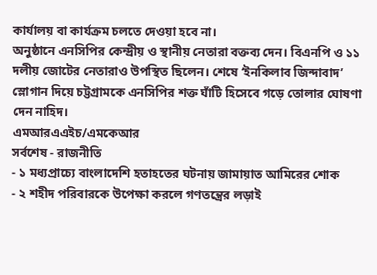কার্যালয় বা কার্যক্রম চলতে দেওয়া হবে না।
অনুষ্ঠানে এনসিপির কেন্দ্রীয় ও স্থানীয় নেতারা বক্তব্য দেন। বিএনপি ও ১১ দলীয় জোটের নেতারাও উপস্থিত ছিলেন। শেষে ‘ইনকিলাব জিন্দাবাদ’ স্লোগান দিয়ে চট্টগ্রামকে এনসিপির শক্ত ঘাঁটি হিসেবে গড়ে তোলার ঘোষণা দেন নাহিদ।
এমআরএএইচ/এমকেআর
সর্বশেষ - রাজনীতি
- ১ মধ্যপ্রাচ্যে বাংলাদেশি হতাহতের ঘটনায় জামায়াত আমিরের শোক
- ২ শহীদ পরিবারকে উপেক্ষা করলে গণতন্ত্রের লড়াই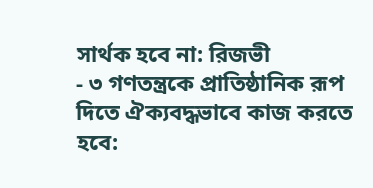সার্থক হবে না: রিজভী
- ৩ গণতন্ত্রকে প্রাতিষ্ঠানিক রূপ দিতে ঐক্যবদ্ধভাবে কাজ করতে হবে: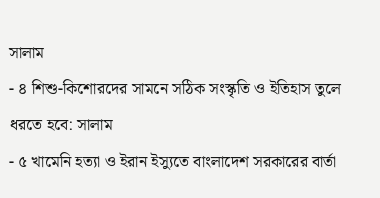সালাম
- ৪ শিশু-কিশোরদের সামনে সঠিক সংস্কৃতি ও ইতিহাস তুলে ধরতে হবে: সালাম
- ৫ খামেনি হত্যা ও ইরান ইস্যুতে বাংলাদেশ সরকারের বার্তা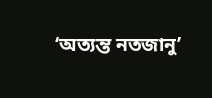‘অত্যন্ত নতজানু’